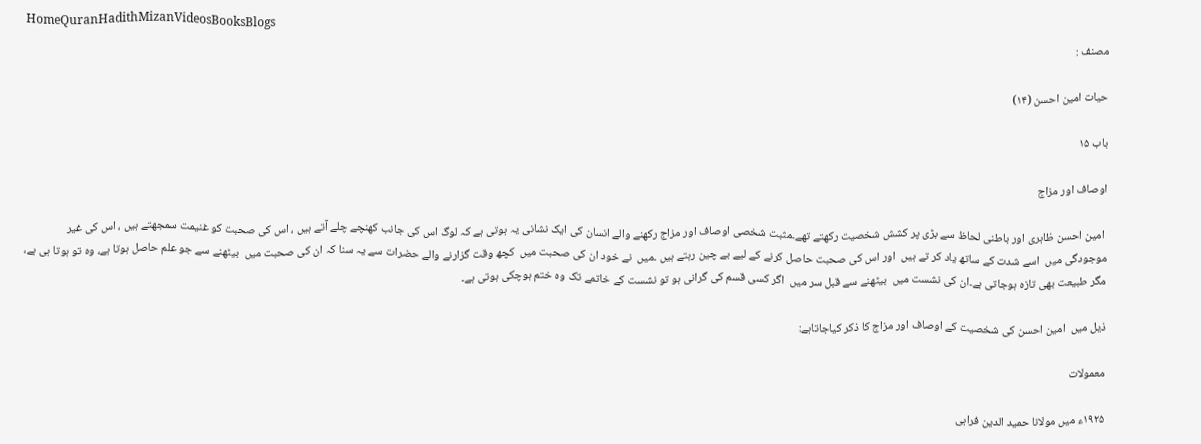HomeQuranHadithMizanVideosBooksBlogs
مصنف :

حیات امین احسن (۱۴)

باب ۱۵

اوصاف اور مزاج

 امین احسن ظاہری اور باطنی لحاظ سے بڑی پر کشش شخصیت رکھتے تھے۔مثبت شخصی اوصاف اور مزاج رکھنے والے انسان کی ایک نشانی یہ ہوتی ہے کہ لوگ اس کی جانب کھنچے چلے آتے ہیں ، اس کی صحبت کو غنیمت سمجھتے ہیں ، اس کی غیر موجودگی میں  اسے شدت کے ساتھ یاد کر تے ہیں  اور اس کی صحبت حاصل کرنے کے لیے بے چین رہتے ہیں ۔میں  نے خود ان کی صحبت میں  کچھ وقت گزارنے والے حضرات سے یہ سنا کہ ان کی صحبت میں  بیٹھنے سے جو علم حاصل ہوتا ہے، وہ تو ہوتا ہی ہے، مگر طبیعت بھی تازہ ہوجاتی ہے۔ان کی نشست میں  بیٹھنے سے قبل سر میں  اگر کسی قسم کی گرانی ہو تو نشست کے خاتمے تک وہ ختم ہوچکی ہوتی ہے۔

ذیل میں  امین احسن کی شخصیت کے اوصاف اور مزاج کا ذکر کیاجاتاہے:

معمولات

۱۹۲۵ء میں مولانا حمید الدین فراہی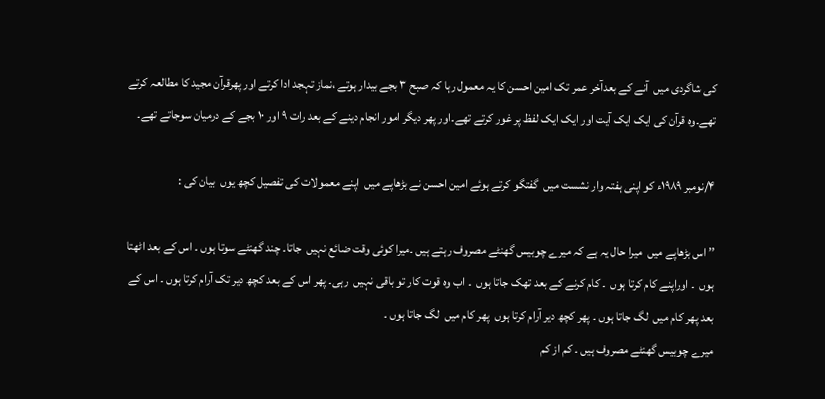کی شاگردی میں  آنے کے بعدآخر عمر تک امین احسن کا یہ معمول رہا کہ صبح ۳ بجے بیدار ہوتے ،نماز تہجد ادا کرتے اور پھرقرآن مجید کا مطالعہ کرتے تھے۔وہ قرآن کی ایک ایک آیت اور ایک ایک لفظ پر غور کرتے تھے۔اور پھر دیگر امور انجام دینے کے بعد رات ۹ اور ۱۰ بجے کے درمیان سوجاتے تھے۔

۴/نومبر ۱۹۸۹ء کو اپنی ہفتہ وار نشست میں  گفتگو کرتے ہوئے امین احسن نے بڑھاپے میں  اپنے معمولات کی تفصیل کچھ یوں  بیان کی :

’’ اس بڑھاپے میں  میرا حال یہ ہے کہ میرے چوبیس گھنٹے مصروف رہتے ہیں ۔میرا کوئی وقت ضائع نہیں  جاتا۔ چند گھنٹے سوتا ہوں ۔ اس کے بعد اٹھتا ہوں  ۔ اوراپنے کام کرتا ہوں  ۔ کام کرنے کے بعد تھک جاتا ہوں  ۔ اب وہ قوت کار تو باقی نہیں  رہی۔ پھر اس کے بعد کچھ دیر تک آرام کرتا ہوں ۔ اس کے بعد پھر کام میں  لگ جاتا ہوں ۔ پھر کچھ دیر آرام کرتا ہوں  پھر کام میں  لگ جاتا ہوں ۔
میرے چوبیس گھنٹے مصروف ہیں ۔ کم از کم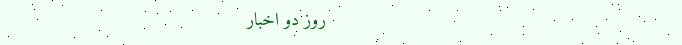روز دو اخبار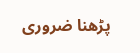پڑھنا ضروری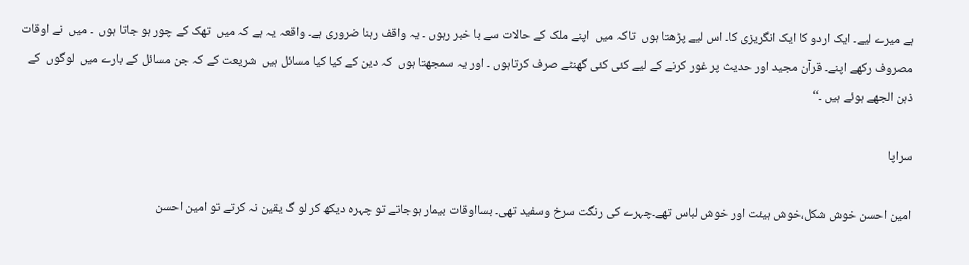ہے میرے لیے۔ ایک اردو کا ایک انگریزی کا۔ اس لیے پڑھتا ہوں  تاکہ میں  اپنے ملک کے حالات سے با خبر رہوں ۔ یہ واقف رہنا ضروری ہے۔ واقعہ یہ ہے کہ میں  تھک کے چور ہو جاتا ہوں  ۔ میں  نے اوقات مصروف رکھے اپنے۔ قرآن مجید اور حدیث پر غور کرنے کے لیے کئی کئی گھنٹے صرف کرتاہوں ۔ اور یہ سمجھتا ہوں  کہ دین کے کیا کیا مسائل ہیں  شریعت کے کہ جن مسائل کے بارے میں  لوگوں  کے ذہن الجھے ہوئے ہیں ۔‘‘

سراپا

امین احسن خوش شکل،خوش ہیئت اور خوش لباس تھے۔چہرے کی رنگت سرخ وسفید تھی۔ بسااوقات بیمار ہوجاتے تو چہرہ دیکھ کر لو گ یقین نہ کرتے تو امین احسن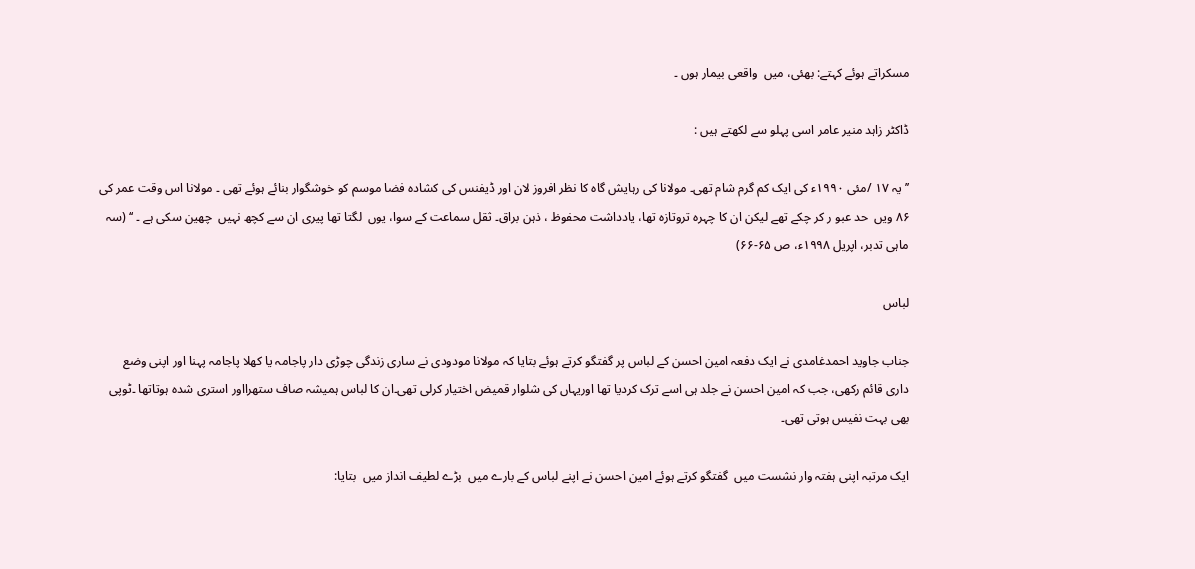مسکراتے ہوئے کہتے: بھئی، میں  واقعی بیمار ہوں ۔

ڈاکٹر زاہد منیر عامر اسی پہلو سے لکھتے ہیں :

’’یہ ۱۷ /مئی ۱۹۹۰ء کی ایک کم گرم شام تھی۔ مولانا کی رہایش گاہ کا نظر افروز لان اور ڈیفنس کی کشادہ فضا موسم کو خوشگوار بنائے ہوئے تھی ۔ مولانا اس وقت عمر کی ۸۶ ویں  حد عبو ر کر چکے تھے لیکن ان کا چہرہ تروتازہ تھا، یادداشت محفوظ ، ذہن براق۔ ثقل سماعت کے سوا، یوں  لگتا تھا پیری ان سے کچھ نہیں  چھین سکی ہے ۔ ‘‘ (سہ ماہی تدبر، اپریل ۱۹۹۸ء، ص ۶۵-۶۶)

لباس

جناب جاوید احمدغامدی نے ایک دفعہ امین احسن کے لباس پر گفتگو کرتے ہوئے بتایا کہ مولانا مودودی نے ساری زندگی چوڑی دار پاجامہ یا کھلا پاجامہ پہنا اور اپنی وضع داری قائم رکھی، جب کہ امین احسن نے جلد ہی اسے ترک کردیا تھا اوریہاں کی شلوار قمیض اختیار کرلی تھی۔ان کا لباس ہمیشہ صاف ستھرااور استری شدہ ہوتاتھا ۔ٹوپی بھی بہت نفیس ہوتی تھی۔

ایک مرتبہ اپنی ہفتہ وار نشست میں  گفتگو کرتے ہوئے امین احسن نے اپنے لباس کے بارے میں  بڑے لطیف انداز میں  بتایا: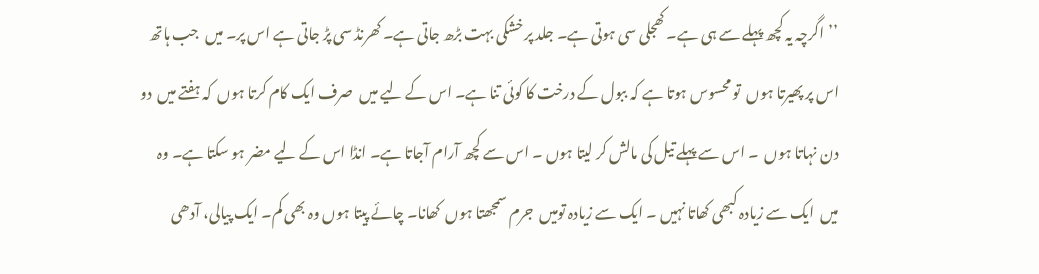’’اگرچہ یہ کچھ پہلے سے ہی ہے۔ کھجلی سی ہوتی ہے۔ جلد پر خشکی بہت بڑھ جاتی ہے۔ کھرنڈ سی پڑ جاتی ہے اس پر۔ میں  جب ہاتھ اس پر پھیرتا ہوں  تو محسوس ہوتا ہے کہ ببول کے درخت کا کوئی تنا ہے۔ اس کے لیے میں  صرف ایک کام کرتا ہوں  کہ ہفتے میں  دو دن نہاتا ہوں  ۔ اس سے پہلے تیل کی مالش کر لیتا ہوں ۔ اس سے کچھ آرام آجاتا ہے۔ انڈا اس کے لیے مضر ہو سکتا ہے۔ وہ میں  ایک سے زیادہ کبھی کھاتا نہیں ۔ ایک سے زیادہ تومیں  جرم سمجھتا ہوں  کھانا۔ چائے پیتا ہوں وہ بھی کم۔ ایک پیالی، آدھی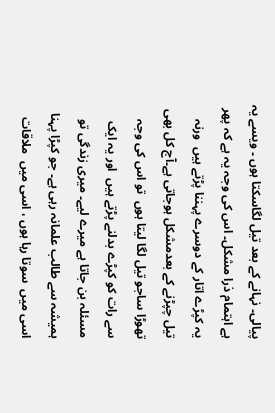پیالی۔ نہانے کے بعد تیل لگاسکتا ہوں ۔ ویسے یہ ہے اہتمام ذرا مشکل۔ اس کی وجہ یہ ہے کہ پھر یہ کپڑے اتار کے دوسرے پہننا پڑتے ہیں  ورنہ تیل چپڑنے کے بعدمشکل ہوجاتی ہے۔آج کل بھی تھوڑا ساجو تیل لگا لیتا ہوں  تو اس کی وجہ سے رات کو کپڑے بدلنے پڑتے ہیں  اور یہ ایک مسئلہ بن جاتا ہے میرے لیے۔ میری زندگی تو ہمیشہ سے طالب علمانہ رہی ہے۔ جو کپڑا پہنا اسی میں  سوتا رہا ہوں ، اسی میں  ملاقات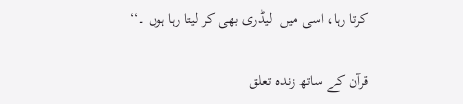کرتا رہا، اسی میں  لیڈری بھی کر لیتا رہا ہوں ۔‘‘

قرآن کے ساتھ زندہ تعلق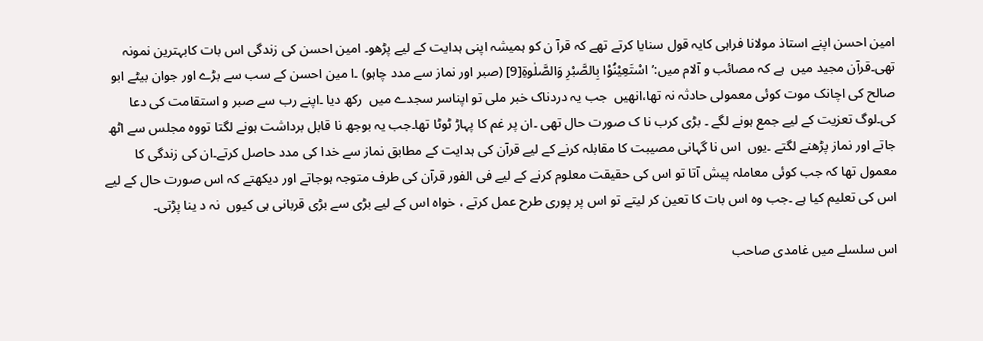امین احسن اپنے استاذ مولانا فراہی کایہ قول سنایا کرتے تھے کہ قرآ ن کو ہمیشہ اپنی ہدایت کے لیے پڑھو۔ امین احسن کی زندگی اس بات کابہترین نمونہ تھی۔قرآن مجید میں  ہے کہ مصائب و آلام میں:’اسْتَعِيْنُوْا بِالصَّبْرِ وَالصَّلٰوةِ[9] (صبر اور نماز سے مدد چاہو) ۔ا مین احسن کے سب سے بڑے اور جوان بیٹے ابو صالح کی اچانک موت کوئی معمولی حادثہ نہ تھا،انھیں  جب یہ دردناک خبر ملی تو اپناسر سجدے میں  رکھ دیا ۔اپنے رب سے صبر و استقامت کی دعا کی۔لوگ تعزیت کے لیے جمع ہونے لگے ۔ بڑی کرب نا ک صورت حال تھی ۔ان پر غم کا پہاڑ ٹوٹا تھا۔جب یہ بوجھ نا قابل برداشت ہونے لگتا تووہ مجلس سے اٹھ جاتے اور نماز پڑھنے لگتے ۔یوں  اس نا گہانی مصیبت کا مقابلہ کرنے کے لیے قرآن کی ہدایت کے مطابق نماز سے خدا کی مدد حاصل کرتے۔ان کی زندگی کا معمول تھا کہ جب کوئی معاملہ پیش آتا تو اس کی حقیقت معلوم کرنے کے لیے فی الفور قرآن کی طرف متوجہ ہوجاتے اور دیکھتے کہ اس صورت حال کے لیے اس کی تعلیم کیا ہے ۔جب وہ اس بات کا تعین کر لیتے تو اس پر پوری طرح عمل کرتے ، خواہ اس کے لیے بڑی سے بڑی قربانی ہی کیوں  نہ د ینا پڑتی۔

اس سلسلے میں غامدی صاحب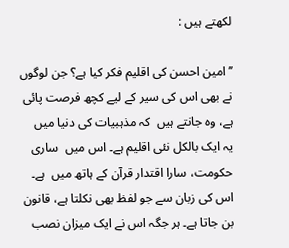لکھتے ہیں :

’’امین احسن کی اقلیم فکر کیا ہے؟ جن لوگوں  نے بھی اس کی سیر کے لیے کچھ فرصت پائی ہے، وہ جانتے ہیں  کہ مذہبیات کی دنیا میں  یہ ایک بالکل نئی اقلیم ہے۔ اس میں  ساری حکومت، سارا اقتدار قرآن کے ہاتھ میں  ہے۔ اس کی زبان سے جو لفظ بھی نکلتا ہے، قانون بن جاتا ہے۔ ہر جگہ اس نے ایک میزان نصب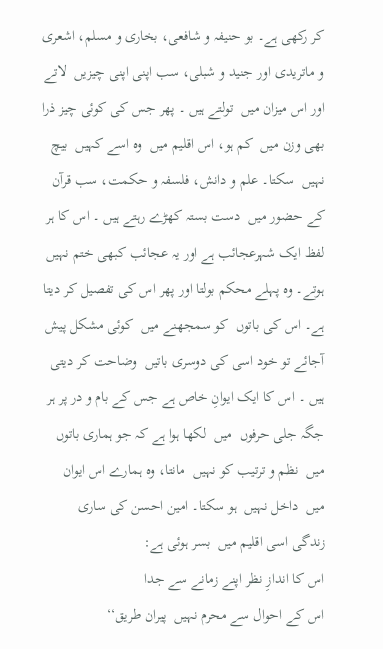کر رکھی ہے۔ بو حنیفہ و شافعی، بخاری و مسلم، اشعری و ماتریدی اور جنید و شبلی، سب اپنی اپنی چیزیں  لاتے اور اس میزان میں  تولتے ہیں ۔ پھر جس کی کوئی چیز ذرا بھی وزن میں  کم ہو، اس اقلیم میں  وہ اسے کہیں  بیچ نہیں  سکتا۔ علم و دانش، فلسفہ و حکمت، سب قرآن کے حضور میں  دست بستہ کھڑے رہتے ہیں ۔ اس کا ہر لفظ ایک شہرعجائب ہے اور یہ عجائب کبھی ختم نہیں  ہوتے۔ وہ پہلے محکم بولتا اور پھر اس کی تفصیل کر دیتا ہے۔ اس کی باتوں  کو سمجھنے میں  کوئی مشکل پیش آجائے تو خود اسی کی دوسری باتیں  وضاحت کر دیتی ہیں ۔ اس کا ایک ایوانِ خاص ہے جس کے بام و در پر ہر جگہ جلی حرفوں  میں  لکھا ہوا ہے کہ جو ہماری باتوں  میں  نظم و ترتیب کو نہیں  مانتا، وہ ہمارے اس ایوان میں  داخل نہیں  ہو سکتا۔ امین احسن کی ساری زندگی اسی اقلیم میں  بسر ہوئی ہے:
اس کا اندازِ نظر اپنے زمانے سے جدا
اس کے احوال سے محرم نہیں  پیران طریق‘‘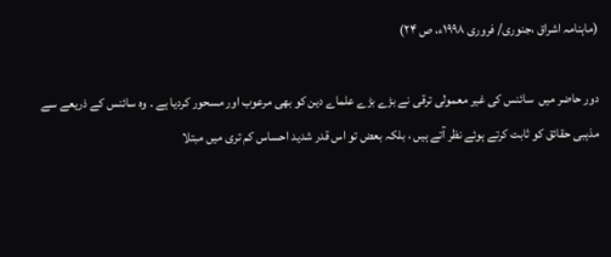(ماہنامہ اشراق ،جنوری/ فروری ۱۹۹۸ء، ص ۲۴)

دور حاضر میں  سائنس کی غیر معمولی ترقی نے بڑے بڑے علماے دین کو بھی مرعوب اور مسحور کردیا ہے ۔ وہ سائنس کے ذریعے سے مذہبی حقائق کو ثابت کرتے ہوئے نظر آتے ہیں ، بلکہ بعض تو اس قدر شدید احساس کم تری میں مبتلا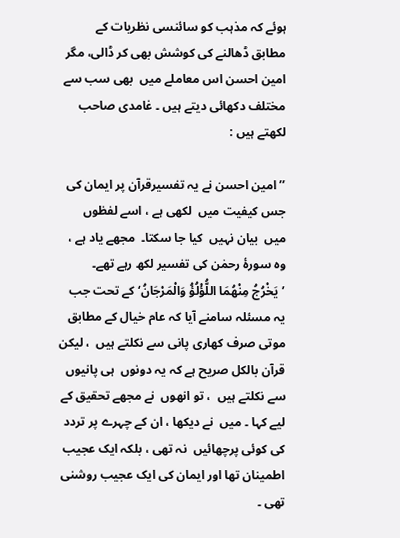ہوئے کہ مذہب کو سائنسی نظریات کے مطابق ڈھالنے کی کوشش بھی کر ڈالی، مگر امین احسن اس معاملے میں  بھی سب سے مختلف دکھائی دیتے ہیں ۔ غامدی صاحب لکھتے ہیں :

’’ امین احسن نے یہ تفسیرقرآن پر ایمان کی جس کیفیت میں  لکھی ہے ، اسے لفظوں  میں  بیان نہیں  کیا جا سکتا۔  مجھے یاد ہے ، وہ سورۂ رحمٰن کی تفسیر لکھ رہے تھے۔ ’يَخْرُجُ مِنْهُمَا اللُّؤْلُؤُ وَالْمَرْجَانُ‘ کے تحت جب یہ مسئلہ سامنے آیا کہ عام خیال کے مطابق موتی صرف کھاری پانی سے نکلتے ہیں  ، لیکن قرآن بالکل صریح ہے کہ یہ دونوں  ہی پانیوں  سے نکلتے ہیں  ، تو انھوں  نے مجھے تحقیق کے لیے کہا ۔ میں  نے دیکھا ، ان کے چہرے پر تردد کی کوئی پرچھائیں  نہ تھی ، بلکہ ایک عجیب اطمینان تھا اور ایمان کی ایک عجیب روشنی تھی ۔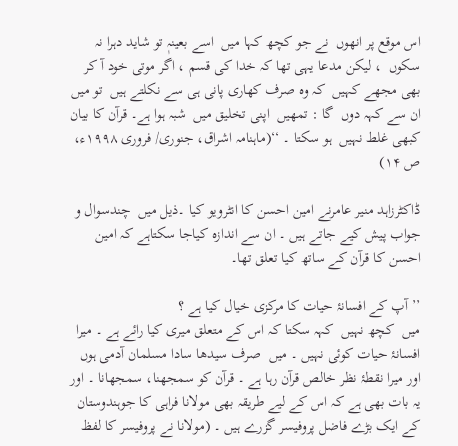اس موقع پر انھوں  نے جو کچھ کہا میں  اسے بعینہٖ تو شاید دہرا نہ سکوں  ، لیکن مدعا یہی تھا کہ خدا کی قسم ، اگر موتی خود آ کر بھی مجھے کہیں  کہ وہ صرف کھاری پانی ہی سے نکلتے ہیں  تو میں  ان سے کہہ دوں  گا : تمھیں  اپنی تخلیق میں  شبہ ہوا ہے۔ قرآن کا بیان کبھی غلط نہیں  ہو سکتا ۔ ‘‘(ماہنامہ اشراق، جنوری/ فروری ۱۹۹۸ء، ص ۱۴)

ڈاکٹرزاہد منیر عامرنے امین احسن کا انٹرویو کیا ۔ذیل میں  چندسوال و جواب پیش کیے جاتے ہیں ۔ ان سے اندازہ کیاجا سکتاہے کہ امین احسن کا قرآن کے ساتھ کیا تعلق تھا۔

’’آپ کے افسانۂ حیات کا مرکزی خیال کیا ہے ؟
میں  کچھ نہیں  کہہ سکتا کہ اس کے متعلق میری کیا رائے ہے ۔ میرا افسانۂ حیات کوئی نہیں ۔ میں  صرف سیدھا سادا مسلمان آدمی ہوں  اور میرا نقطۂ نظر خالص قرآن رہا ہے ۔ قرآن کو سمجھنا، سمجھانا ۔ اور یہ بات بھی ہے کہ اس کے لیے طریقہ بھی مولانا فراہی کا جوہندوستان کے ایک بڑے فاضل پروفیسر گزرے ہیں ۔ (مولانا نے پروفیسر کا لفظ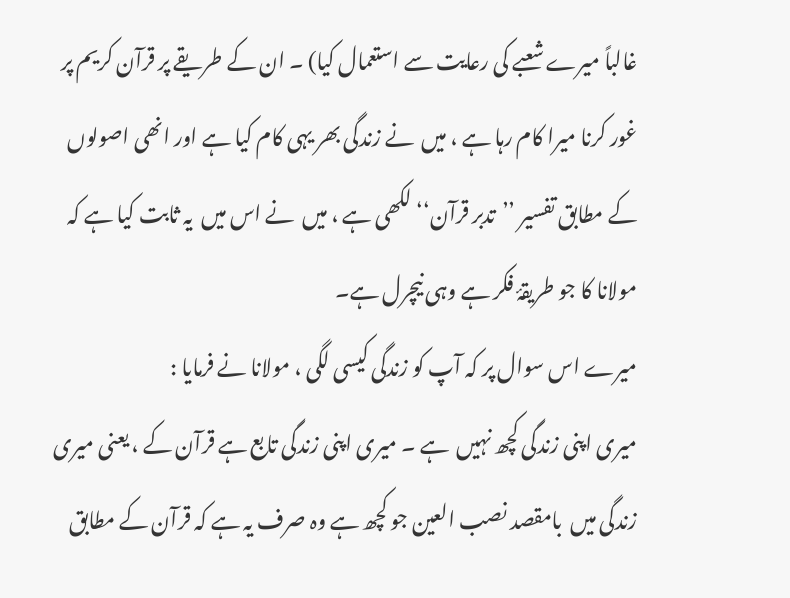غالباً میرے شعبے کی رعایت سے استعمال کیا) ۔ ان کے طریقے پر قرآن کریم پر غور کرنا میرا کام رہا ہے ، میں  نے زندگی بھر یہی کام کیا ہے اور انھی اصولوں  کے مطابق تفسیر ’’تدبر قرآن‘‘ لکھی ہے ، میں  نے اس میں  یہ ثابت کیا ہے کہ مولانا کا جو طریقۂ فکر ہے وہی نیچرل ہے۔
میرے اس سوال پر کہ آپ کو زندگی کیسی لگی ، مولانا نے فرمایا :
میری اپنی زندگی کچھ نہیں  ہے ۔ میری اپنی زندگی تابع ہے قرآن کے ، یعنی میری زندگی میں  بامقصد نصب العین جو کچھ ہے وہ صرف یہ ہے کہ قرآن کے مطابق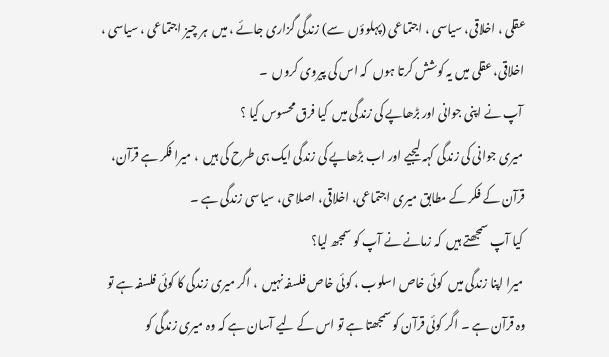عقلی ، اخلاقی، سیاسی ، اجتماعی (پہلوؤں  سے) زندگی گزاری جائے ، میں  ہر چیز اجتماعی ، سیاسی ، اخلاقی، عقلی میں یہ کوشش کرتا ہوں  کہ اس کی پیروی کروں  ۔
 آپ نے اپنی جوانی اور بڑھاپے کی زندگی میں  کیا فرق محسوس کیا ؟
 میری جوانی کی زندگی کہہ لیجیے اور اب بڑھاپے کی زندگی ایک ہی طرح کی ہیں  ، میرا فکر ہے قرآن، قرآن کے فکر کے مطابق میری اجتماعی، اخلاقی، اصلاحی، سیاسی زندگی ہے ۔
 کیا آپ سمجھتے ہیں  کہ زمانے نے آپ کو سمجھ لیا؟
 میرا اپنا زندگی میں  کوئی خاص اسلوب ، کوئی خاص فلسفہ نہیں  ، اگر میری زندگی کا کوئی فلسفہ ہے تو وہ قرآن ہے ۔ اگر کوئی قرآن کو سمجھتا ہے تو اس کے لیے آسان ہے کہ وہ میری زندگی کو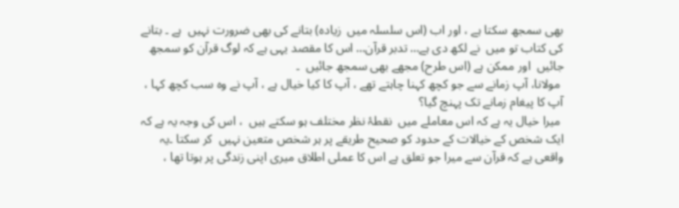بھی سمجھ سکتا ہے ، اور اب (اس سلسلہ میں  زیادہ) بتانے کی بھی ضرورت نہیں  ہے ۔ بتانے کی کتاب تو میں  نے لکھ دی ہے… تدبر قرآن… اس کا مقصد یہی ہے کہ لوگ قرآن کو سمجھ جائیں  اور ممکن ہے (اس طرح) مجھے بھی سمجھ جائیں  ۔
 مولانا، آپ زمانے سے جو کچھ کہنا چاہتے تھے ، آپ کا کیا خیال ہے ، آپ نے وہ سب کچھ کہا ، آپ کا پیغام زمانے تک پہنچ گیا؟
 میرا خیال یہ ہے کہ اس معاملے میں  نقطۂ نظر مختلف ہو سکتے ہیں  ، اس کی وجہ یہ ہے کہ ایک شخص کے خیالات کے حدود کو صحیح طریقے پر ہر شخص متعین نہیں  کر سکتا ۔یہ واقعی ہے کہ قرآن سے میرا جو تعلق ہے اس کا عملی اطلاق میری اپنی زندگی پر ہوتا تھا ،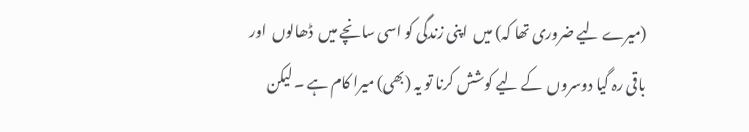(میرے لیے ضروری تھا کہ) میں  اپنی زندگی کو اسی سانچے میں  ڈھالوں  اور باقی رہ گیا دوسروں  کے لیے کوشش کرنا تو یہ (بھی) میرا کام ہے ۔ لیکن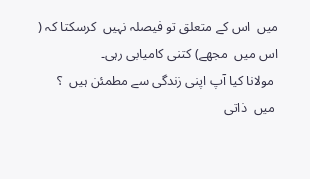میں  اس کے متعلق تو فیصلہ نہیں  کرسکتا کہ ( اس میں  مجھے) کتنی کامیابی رہی۔
 مولانا کیا آپ اپنی زندگی سے مطمئن ہیں  ؟
 میں  ذاتی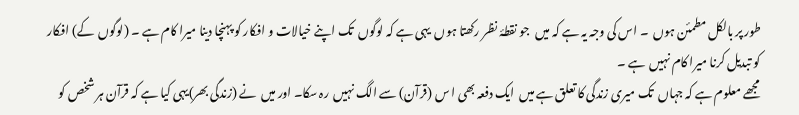طور پر بالکل مطمئن ہوں  ۔ اس کی وجہ یہ ہے کہ میں  جو نقطۂ نظر رکھتا ہوں  یہی ہے کہ لوگوں  تک اپنے خیالات و افکار کو پہنچا دینا میرا کام ہے ۔ (لوگوں  کے) افکار کو تبدیل کرنا میرا کام نہیں  ہے ۔
مجھے معلوم ہے کہ جہاں  تک میری زندگی کا تعلق ہے میں  ایک دفعہ بھی ا س (قرآن) سے الگ نہیں  رہ سکا۔ اور میں  نے (زندگی بھر)یہی کیا ہے کہ قرآن ہر شخص کو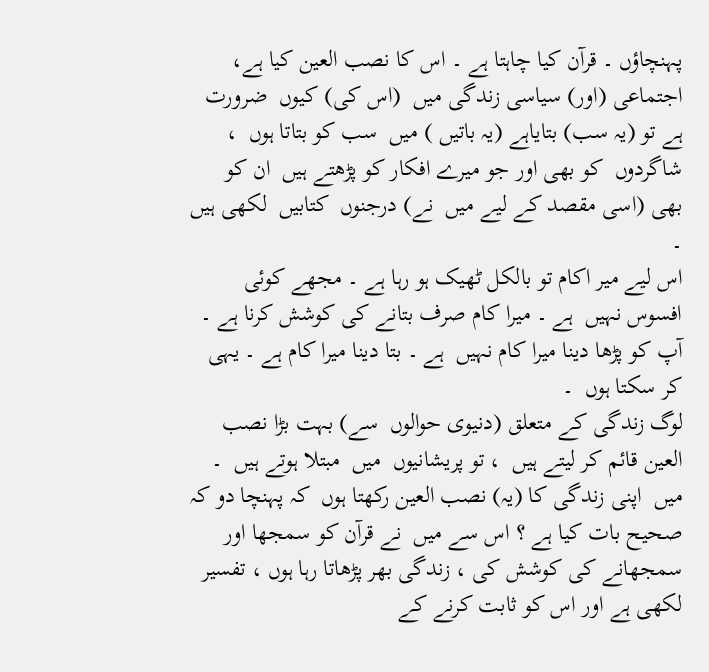پہنچاؤں ۔ قرآن کیا چاہتا ہے ۔ اس کا نصب العین کیا ہے، اجتماعی (اور) سیاسی زندگی میں  (اس کی) کیوں  ضرورت ہے تو (یہ سب) بتایاہے (یہ باتیں ) میں  سب کو بتاتا ہوں  ، شاگردوں  کو بھی اور جو میرے افکار کو پڑھتے ہیں  ان کو بھی (اسی مقصد کے لیے میں  نے) درجنوں  کتابیں  لکھی ہیں  ۔
اس لیے میر اکام تو بالکل ٹھیک ہو رہا ہے ۔ مجھے کوئی افسوس نہیں  ہے ۔ میرا کام صرف بتانے کی کوشش کرنا ہے ۔ آپ کو پڑھا دینا میرا کام نہیں  ہے ۔ بتا دینا میرا کام ہے ۔ یہی کر سکتا ہوں  ۔
لوگ زندگی کے متعلق (دنیوی حوالوں  سے) بہت بڑا نصب العین قائم کر لیتے ہیں  ، تو پریشانیوں  میں  مبتلا ہوتے ہیں  ۔ میں  اپنی زندگی کا (یہ) نصب العین رکھتا ہوں  کہ پہنچا دو کہ صحیح بات کیا ہے ؟ اس سے میں  نے قرآن کو سمجھا اور سمجھانے کی کوشش کی ، زندگی بھر پڑھاتا رہا ہوں ، تفسیر لکھی ہے اور اس کو ثابت کرنے کے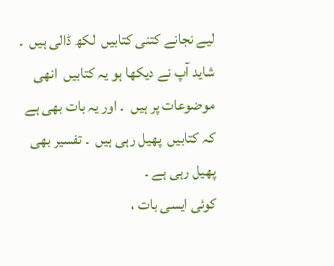لیے نجانے کتنی کتابیں  لکھ ڈالی ہیں  ۔ شاید آپ نے دیکھا ہو یہ کتابیں  انھی موضوعات پر ہیں  ۔ اور یہ بات بھی ہے کہ کتابیں  پھیل رہی ہیں  ۔ تفسیر بھی پھیل رہی ہے ۔
کوئی ایسی بات ،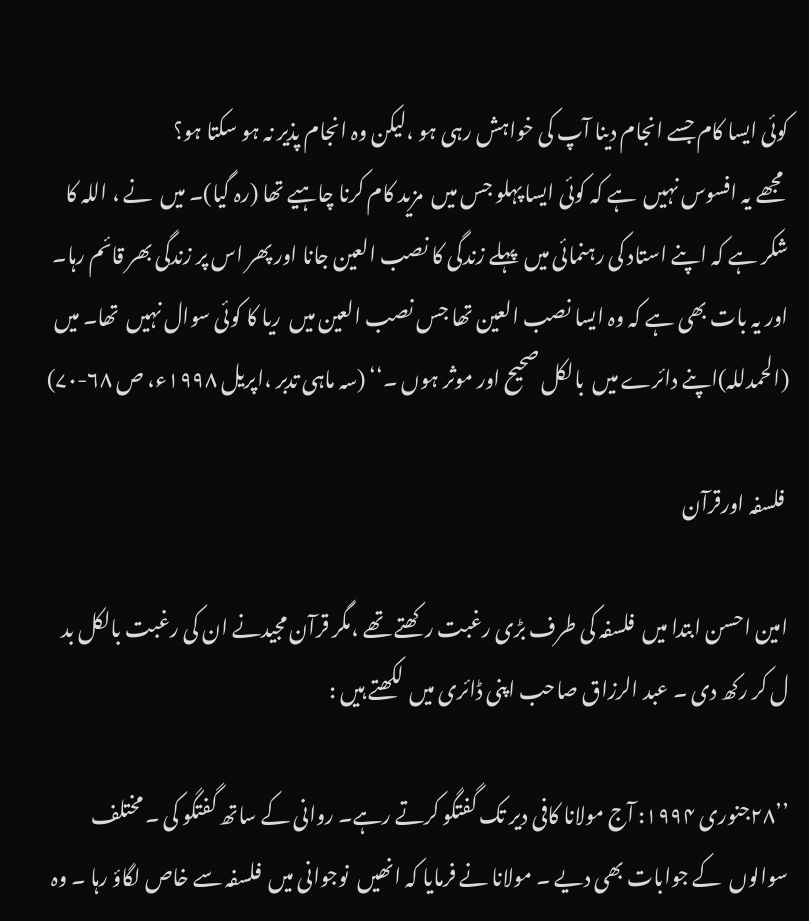کوئی ایسا کام جسے انجام دینا آپ کی خواہش رہی ہو ،لیکن وہ انجام پذیر نہ ہو سکتا ہو؟
 مجھے یہ افسوس نہیں  ہے کہ کوئی ایسا پہلو جس میں  مزید کام کرنا چاہیے تھا (رہ گیا)۔ میں  نے ، اللہ کا شکر ہے کہ اپنے استاد کی رہنمائی میں  پہلے زندگی کا نصب العین جانا اور پھر اس پر زندگی بھر قائم رہا۔ اور یہ بات بھی ہے کہ وہ ایسا نصب العین تھا جس نصب العین میں  ریا کا کوئی سوال نہیں  تھا۔ میں  (الحمدللہ)اپنے دائرے میں  بالکل صحیح اور موثر ہوں ۔‘‘ (سہ ماہی تدبر ،اپریل ۱۹۹۸ء، ص ۶۸-۷۰)

 فلسفہ اورقرآن

امین احسن ابتدا میں  فلسفہ کی طرف بڑی رغبت رکھتے تھے ،مگر قرآن مجیدنے ان کی رغبت بالکل بد ل کر رکھ دی ۔ عبد الرزاق صاحب اپنی ڈائری میں  لکھتے ہیں :

’’۲۸جنوری ۱۹۹۴: آج مولانا کافی دیر تک گفتگو کرتے رہے۔ روانی کے ساتھ گفتگو کی ۔ مختلف سوالوں  کے جوابات بھی دیے ۔ مولانا نے فرمایا کہ انھیں  نوجوانی میں  فلسفہ سے خاص لگاؤ رہا ۔ وہ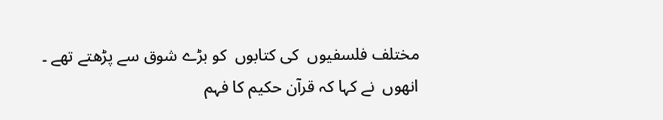مختلف فلسفیوں  کی کتابوں  کو بڑے شوق سے پڑھتے تھے ۔ انھوں  نے کہا کہ قرآن حکیم کا فہم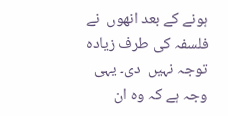ہونے کے بعد انھوں  نے فلسفہ کی طرف زیادہ توجہ نہیں  دی۔ یہی وجہ ہے کہ وہ ان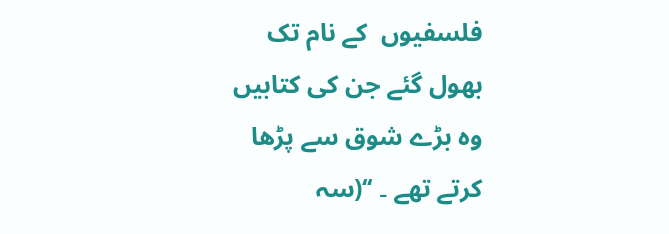فلسفیوں  کے نام تک بھول گئے جن کی کتابیں  وہ بڑے شوق سے پڑھا کرتے تھے ۔ ‘‘(سہ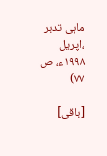ماہی تدبر ،اپریل ۱۹۹۸ء، ص ۷۷)

[باقی]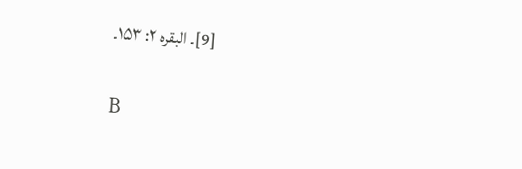[9]۔ البقرہ ۲: ۱۵۳۔

B